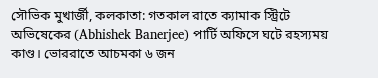সৌভিক মুখার্জী, কলকাতা: গতকাল রাতে ক্যামাক স্ট্রিটে অভিষেকের (Abhishek Banerjee) পার্টি অফিসে ঘটে রহস্যময় কাণ্ড। ভোররাতে আচমকা ৬ জন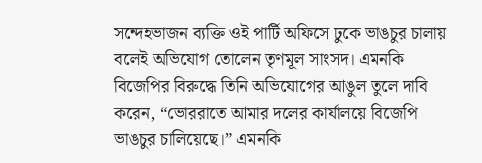সন্দেহভাজন ব্যক্তি ওই পার্টি অফিসে ঢুকে ভাঙচুর চালায় বলেই অভিযোগ তোলেন তৃণমূল সাংসদ। এমনকি বিজেপির বিরুদ্ধে তিনি অভিযোগের আঙুল তুলে দাবি করেন, “ভোররাতে আমার দলের কার্যালয়ে বিজেপি ভাঙচুর চালিয়েছে।” এমনকি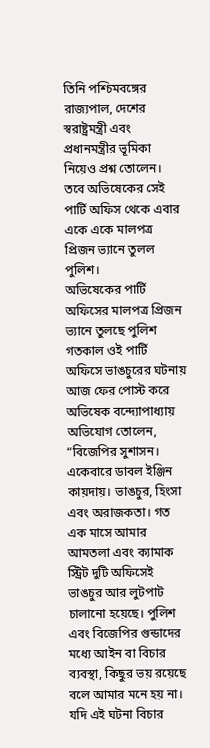তিনি পশ্চিমবঙ্গের রাজ্যপাল, দেশের স্বরাষ্ট্রমন্ত্রী এবং প্রধানমন্ত্রীর ভূমিকা নিয়েও প্রশ্ন তোলেন। তবে অভিষেকের সেই পার্টি অফিস থেকে এবার একে একে মালপত্র প্রিজন ভ্যানে তুলল পুলিশ।
অভিষেকের পার্টি অফিসের মালপত্র প্রিজন ভ্যানে তুলছে পুলিশ
গতকাল ওই পার্টি অফিসে ভাঙচুরের ঘটনায় আজ ফের পোস্ট করে অভিষেক বন্দ্যোপাধ্যায় অভিযোগ তোলেন, “বিজেপির সুশাসন। একেবারে ডাবল ইঞ্জিন কায়দায়। ভাঙচুর, হিংসা এবং অরাজকতা। গত এক মাসে আমার আমতলা এবং ক্যামাক স্ট্রিট দুটি অফিসেই ভাঙচুর আর লুটপাট চালানো হয়েছে। পুলিশ এবং বিজেপির গুন্ডাদের মধ্যে আইন বা বিচার ব্যবস্থা, কিছুর ভয় রয়েছে বলে আমার মনে হয় না। যদি এই ঘটনা বিচার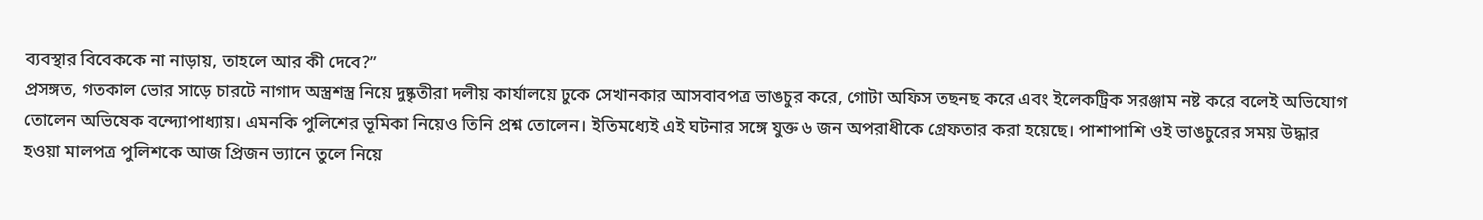ব্যবস্থার বিবেককে না নাড়ায়, তাহলে আর কী দেবে?”
প্রসঙ্গত, গতকাল ভোর সাড়ে চারটে নাগাদ অস্ত্রশস্ত্র নিয়ে দুষ্কৃতীরা দলীয় কার্যালয়ে ঢুকে সেখানকার আসবাবপত্র ভাঙচুর করে, গোটা অফিস তছনছ করে এবং ইলেকট্রিক সরঞ্জাম নষ্ট করে বলেই অভিযোগ তোলেন অভিষেক বন্দ্যোপাধ্যায়। এমনকি পুলিশের ভূমিকা নিয়েও তিনি প্রশ্ন তোলেন। ইতিমধ্যেই এই ঘটনার সঙ্গে যুক্ত ৬ জন অপরাধীকে গ্রেফতার করা হয়েছে। পাশাপাশি ওই ভাঙচুরের সময় উদ্ধার হওয়া মালপত্র পুলিশকে আজ প্রিজন ভ্যানে তুলে নিয়ে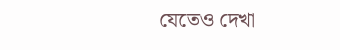যেতেও দেখা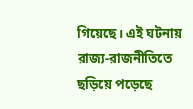গিয়েছে। এই ঘটনায় রাজ্য-রাজনীতিতে ছড়িয়ে পড়েছে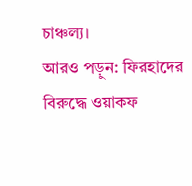চাঞ্চল্য।
আরও পড়ুন: ফিরহাদের বিরুদ্ধে ওয়াকফ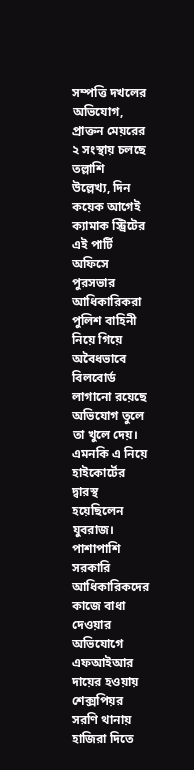সম্পত্তি দখলের অভিযোগ, প্রাক্তন মেয়রের ২ সংস্থায় চলছে তল্লাশি
উল্লেখ্য, দিন কয়েক আগেই ক্যামাক স্ট্রিটের এই পার্টি অফিসে পুরসভার আধিকারিকরা পুলিশ বাহিনী নিয়ে গিয়ে অবৈধভাবে বিলবোর্ড লাগানো রয়েছে অভিযোগ তুলে তা খুলে দেয়। এমনকি এ নিয়ে হাইকোর্টের দ্বারস্থ হয়েছিলেন যুবরাজ। পাশাপাশি সরকারি আধিকারিকদের কাজে বাধা দেওয়ার অভিযোগে এফআইআর দায়ের হওয়ায় শেক্সপিয়র সরণি থানায় হাজিরা দিতে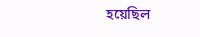হয়েছিল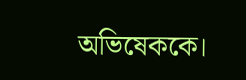অভিষেককে।